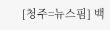[청주=뉴스핌] 백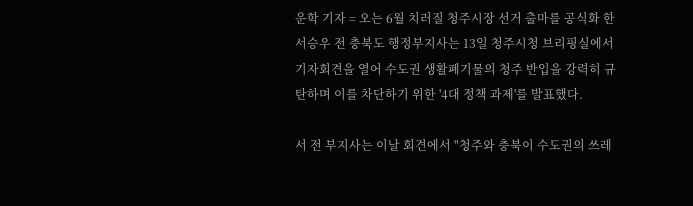운학 기자 = 오는 6월 치러질 청주시장 선거 출마를 공식화 한 서승우 전 충북도 행정부지사는 13일 청주시청 브리핑실에서 기자회견을 열어 수도권 생활폐기물의 청주 반입을 강력히 규탄하며 이를 차단하기 위한 '4대 정책 과제'를 발표했다.

서 전 부지사는 이날 회견에서 "청주와 충북이 수도권의 쓰레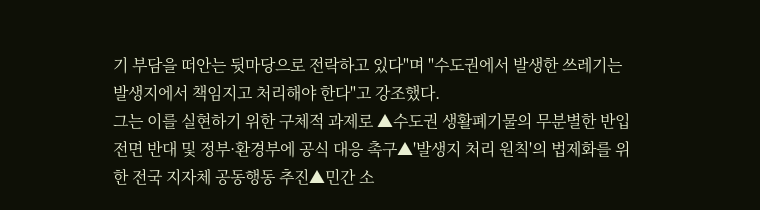기 부담을 떠안는 뒷마당으로 전락하고 있다"며 "수도권에서 발생한 쓰레기는 발생지에서 책임지고 처리해야 한다"고 강조했다.
그는 이를 실현하기 위한 구체적 과제로 ▲수도권 생활폐기물의 무분별한 반입 전면 반대 및 정부·환경부에 공식 대응 촉구▲'발생지 처리 원칙'의 법제화를 위한 전국 지자체 공동행동 추진▲민간 소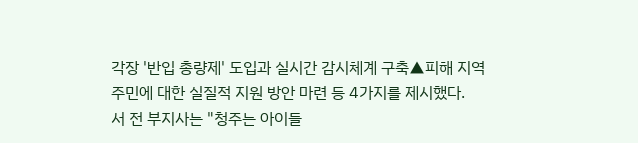각장 '반입 총량제' 도입과 실시간 감시체계 구축▲피해 지역 주민에 대한 실질적 지원 방안 마련 등 4가지를 제시했다.
서 전 부지사는 "청주는 아이들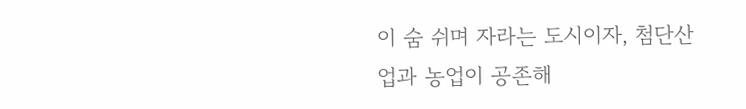이 숨 쉬며 자라는 도시이자, 첨단산업과 농업이 공존해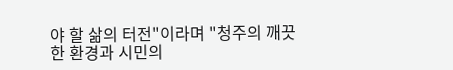야 할 삶의 터전"이라며 "청주의 깨끗한 환경과 시민의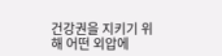건강권을 지키기 위해 어떤 외압에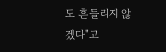도 흔들리지 않겠다"고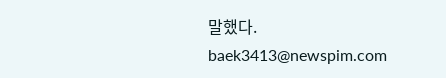말했다.
baek3413@newspim.com